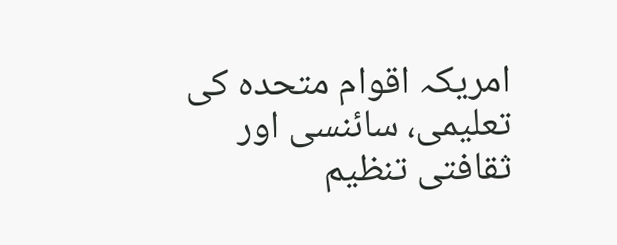امریکہ اقوام متحدہ کی تعلیمی، سائنسی اور ثقافتی تنظیم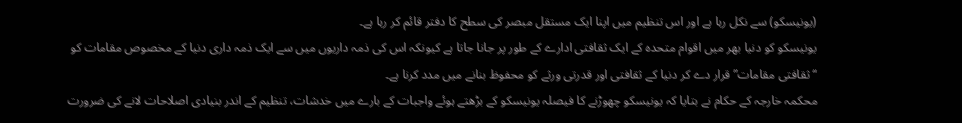(یونیسکو) سے نکل رہا ہے اور اس تنظیم میں اپنا ایک مستقل مبصر کی سطح کا دفتر قائم کر رہا ہے۔
یونیسکو کو دنیا بھر میں اقوام متحدہ کے ایک ثقافتی ادارے کے طور پر جانا جاتا ہے کیونکہ اس کی ذمہ داریوں میں سے ایک ذمہ داری دنیا کے مخصوص مقامات کو “ثقافتی مقامات” قرار دے کر دنیا کے ثقافتی اور قدرتی ورثے کو محفوظ بنانے میں مدد کرنا ہے۔
محکمہ خارجہ کے حکام نے بتایا کہ یونیسکو چھوڑنے کا فیصلہ یونیسکو کے بڑھتے ہوئے واجبات کے بارے میں خدشات، تنظیم کے اندر بنیادی اصلاحات لانے کی ضرورت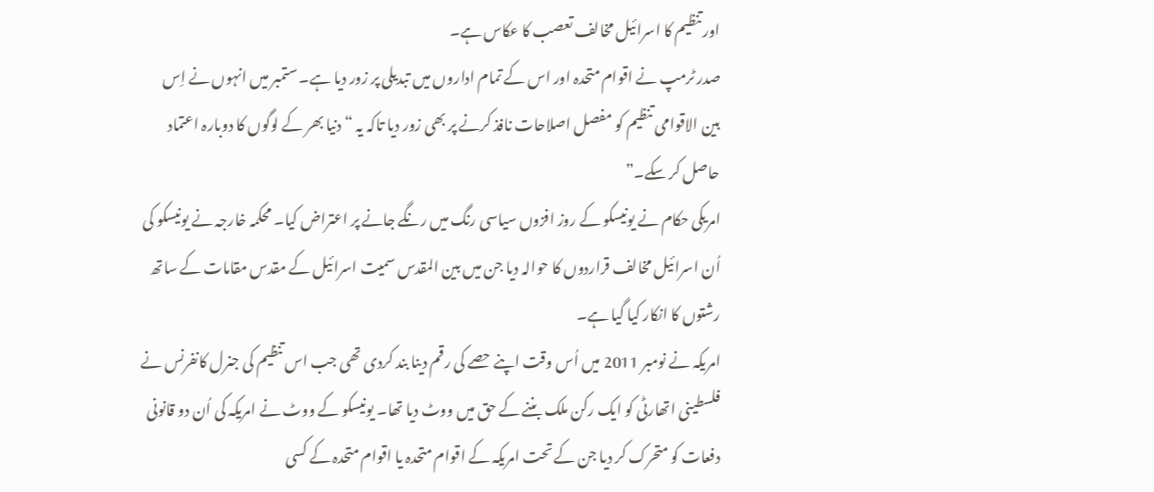اور تنظیم کا اسرائیل مخالف تعصب کا عکاس ہے۔
صدر ٹرمپ نے اقوام متحدہ اور اس کے تمام اداروں میں تبدیلی پر زور دیا ہے۔ ستمبر میں انہوں نے اِس بین الاقوامی تنظیم کو مفصل اصلاحات نافذ کرنے پر بھی زور دیا تاکہ یہ “دنیا بھر کے لوگوں کا دوبارہ اعتماد حاصل کر سکے۔”
امریکی حکام نے یونیسکو کے روز افزوں سیاسی رنگ میں رنگے جانے پر اعتراض کیا۔ محکمہ خارجہ نے یونیسکو کی اُن اسرائیل مخالف قراردوں کا حوالہ دیا جن میں بین المقدس سمیت اسرائیل کے مقدس مقامات کے ساتھ رشتوں کا انکار کیا گیا ہے۔
امریکہ نے نومبر 2011 میں اُس وقت اپنے حصے کی رقم دینا بند کردی تھی جب اس تنظیم کی جنرل کانفرنس نے فلسطینی اتھارٹی کو ایک رکن ملک بننے کے حق میں ووٹ دیا تھا۔ یونیسکو کے ووٹ نے امریکہ کی اُن دو قانونی دفعات کو متحرک کر دیا جن کے تحت امریکہ کے اقوام متحدہ یا اقوام متحدہ کے کسی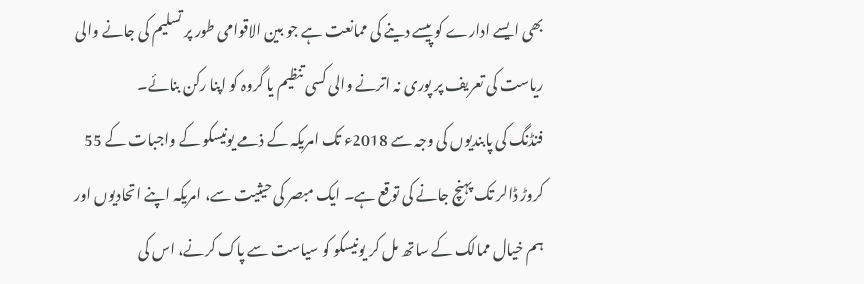بھی ایسے ادارے کو پیسے دینے کی ممانعت ہے جو بین الاقوامی طور پر تسلیم کی جانے والی ریاست کی تعریف پر پوری نہ اترنے والی کسی تنظیم یا گروہ کو اپنا رکن بنائے۔
فنڈنگ کی پابندیوں کی وجہ سے 2018ء تک امریکہ کے ذمے یونیسکو کے واجبات کے 55 کروڑ ڈالر تک پہنچ جانے کی توقع ہے۔ ایک مبصر کی حیثیت سے، امریکہ اپنے اتحادیوں اور ہم خیال ممالک کے ساتھ مل کر یونیسکو کو سیاست سے پاک کرنے، اس کی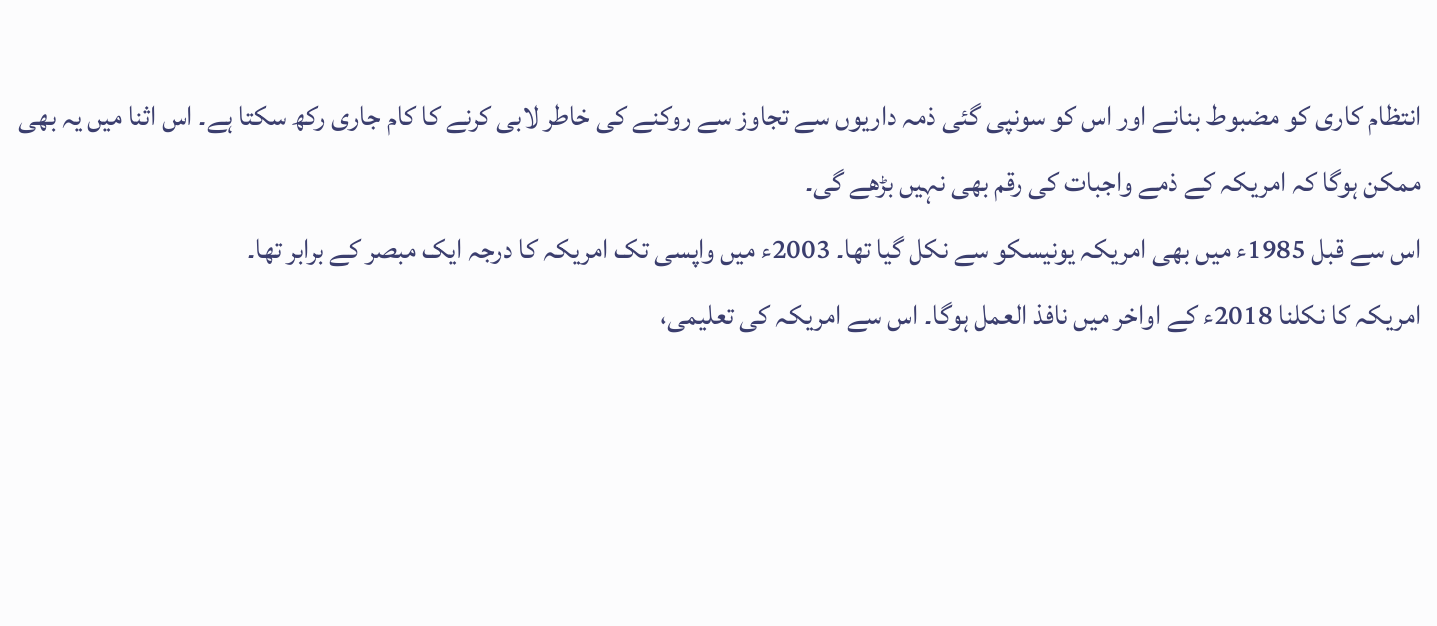انتظام کاری کو مضبوط بنانے اور اس کو سونپی گئی ذمہ داریوں سے تجاوز سے روکنے کی خاطر لابی کرنے کا کام جاری رکھ سکتا ہے۔ اس اثنا میں یہ بھی ممکن ہوگا کہ امریکہ کے ذمے واجبات کی رقم بھی نہیں بڑھے گی۔
اس سے قبل 1985ء میں بھی امریکہ یونیسکو سے نکل گیا تھا۔ 2003ء میں واپسی تک امریکہ کا درجہ ایک مبصر کے برابر تھا۔
امریکہ کا نکلنا 2018ء کے اواخر میں نافذ العمل ہوگا۔ اس سے امریکہ کی تعلیمی،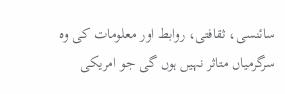سائنسی، ثقافتی، روابط اور معلومات کی وہ سرگرمیاں متاثر نہیں ہوں گی جو امریکی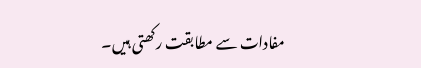مفادات سے مطابقت رکھتی ہیں۔